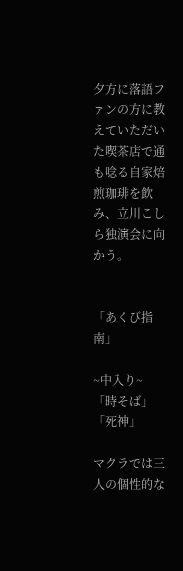夕方に落語ファンの方に教えていただいた喫茶店で通も唸る自家焙煎珈琲を飲み、立川こしら独演会に向かう。


「あくび指南」

~中入り~
「時そば」
「死神」

マクラでは三人の個性的な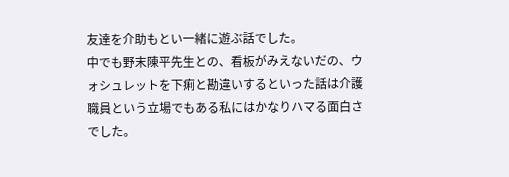友達を介助もとい一緒に遊ぶ話でした。
中でも野末陳平先生との、看板がみえないだの、ウォシュレットを下痢と勘違いするといった話は介護職員という立場でもある私にはかなりハマる面白さでした。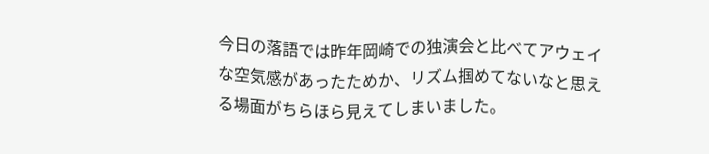今日の落語では昨年岡崎での独演会と比べてアウェイな空気感があったためか、リズム掴めてないなと思える場面がちらほら見えてしまいました。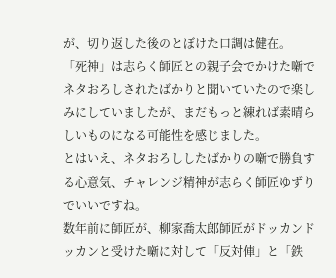が、切り返した後のとぼけた口調は健在。
「死神」は志らく師匠との親子会でかけた噺でネタおろしされたばかりと聞いていたので楽しみにしていましたが、まだもっと練れば素晴らしいものになる可能性を感じました。
とはいえ、ネタおろししたばかりの噺で勝負する心意気、チャレンジ精神が志らく師匠ゆずりでいいですね。
数年前に師匠が、柳家喬太郎師匠がドッカンドッカンと受けた噺に対して「反対俥」と「鉄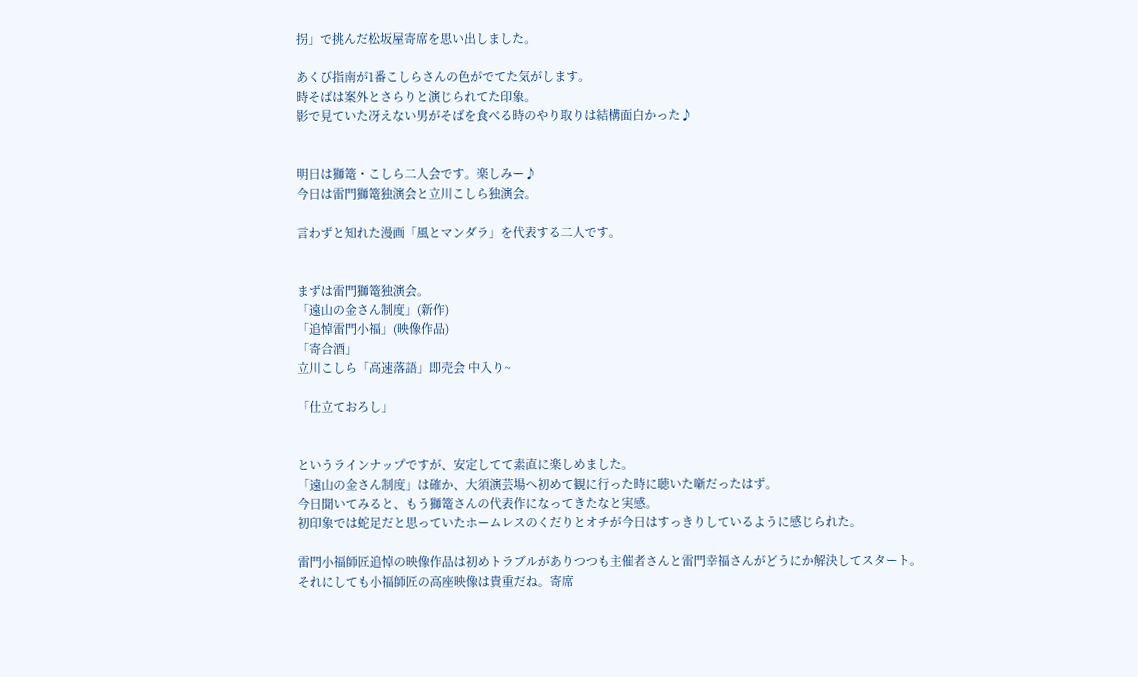拐」で挑んだ松坂屋寄席を思い出しました。

あくび指南が1番こしらさんの色がでてた気がします。
時そばは案外とさらりと演じられてた印象。
影で見ていた冴えない男がそばを食べる時のやり取りは結構面白かった♪


明日は獅篭・こしら二人会です。楽しみー♪
今日は雷門獅篭独演会と立川こしら独演会。

言わずと知れた漫画「風とマンダラ」を代表する二人です。


まずは雷門獅篭独演会。
「遠山の金さん制度」(新作)
「追悼雷門小福」(映像作品)
「寄合酒」
立川こしら「高速落語」即売会 中入り~

「仕立ておろし」


というラインナップですが、安定してて素直に楽しめました。
「遠山の金さん制度」は確か、大須演芸場へ初めて観に行った時に聴いた噺だったはず。
今日聞いてみると、もう獅篭さんの代表作になってきたなと実感。
初印象では蛇足だと思っていたホームレスのくだりとオチが今日はすっきりしているように感じられた。

雷門小福師匠追悼の映像作品は初めトラブルがありつつも主催者さんと雷門幸福さんがどうにか解決してスタート。
それにしても小福師匠の高座映像は貴重だね。寄席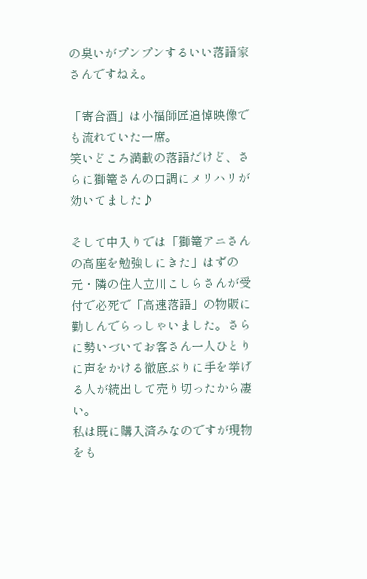の臭いがプンプンするいい落語家さんですねえ。

「寄合酒」は小福師匠追悼映像でも流れていた一席。
笑いどころ満載の落語だけど、さらに獅篭さんの口調にメリハリが効いてました♪

そして中入りでは「獅篭アニさんの高座を勉強しにきた」はずの元・隣の住人立川こしらさんが受付で必死で「高速落語」の物販に勤しんでらっしゃいました。さらに勢いづいてお客さん一人ひとりに声をかける徹底ぶりに手を挙げる人が続出して売り切ったから凄い。
私は既に購入済みなのですが現物をも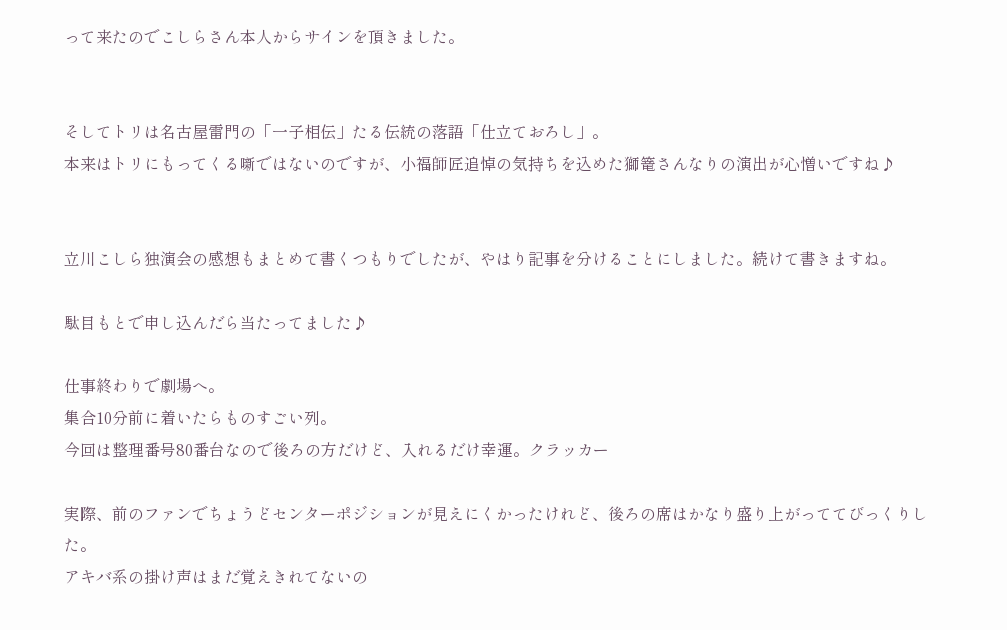って来たのでこしらさん本人からサインを頂きました。


そしてトリは名古屋雷門の「一子相伝」たる伝統の落語「仕立ておろし」。
本来はトリにもってくる噺ではないのですが、小福師匠追悼の気持ちを込めた獅篭さんなりの演出が心憎いですね♪


立川こしら独演会の感想もまとめて書くつもりでしたが、やはり記事を分けることにしました。続けて書きますね。

駄目もとで申し込んだら当たってました♪

仕事終わりで劇場へ。
集合10分前に着いたらものすごい列。
今回は整理番号80番台なので後ろの方だけど、入れるだけ幸運。クラッカー

実際、前のファンでちょうどセンターポジションが見えにくかったけれど、後ろの席はかなり盛り上がっててびっくりした。
アキバ系の掛け声はまだ覚えきれてないの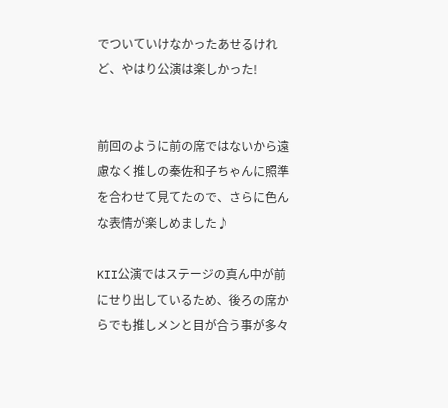でついていけなかったあせるけれど、やはり公演は楽しかった!


前回のように前の席ではないから遠慮なく推しの秦佐和子ちゃんに照準を合わせて見てたので、さらに色んな表情が楽しめました♪

KII公演ではステージの真ん中が前にせり出しているため、後ろの席からでも推しメンと目が合う事が多々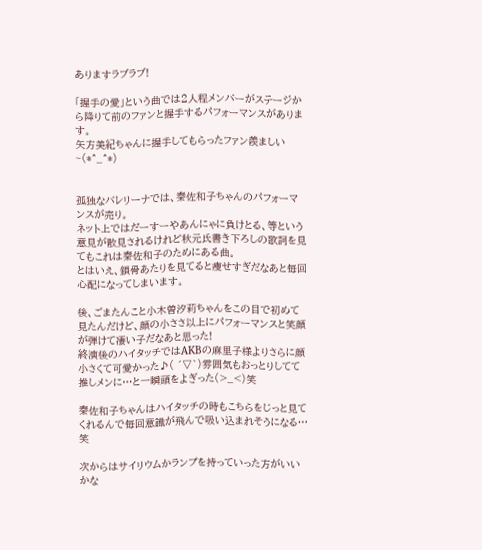ありますラブラブ!

「握手の愛」という曲では2人程メンバーがステージから降りて前のファンと握手するパフォーマンスがあります。
矢方美紀ちゃんに握手してもらったファン羨ましい~(*^_^*)


孤独なバレリーナでは、秦佐和子ちゃんのパフォーマンスが売り。
ネット上ではだーすーやあんにゃに負けとる、等という意見が散見されるけれど秋元氏書き下ろしの歌詞を見てもこれは秦佐和子のためにある曲。
とはいえ、鎖骨あたりを見てると痩せすぎだなあと毎回心配になってしまいます。

後、ごまたんこと小木曽汐莉ちゃんをこの目で初めて見たんだけど、顔の小ささ以上にパフォーマンスと笑顔が弾けて凄い子だなあと思った!
終演後のハイタッチではAKBの麻里子様よりさらに顔小さくて可愛かった♪( ´▽`)雰囲気もおっとりしてて推しメンに…と一瞬頭をよぎった(>_<)笑

秦佐和子ちゃんはハイタッチの時もこちらをじっと見てくれるんで毎回意識が飛んで吸い込まれそうになる…笑

次からはサイリウムかランプを持っていった方がいいかな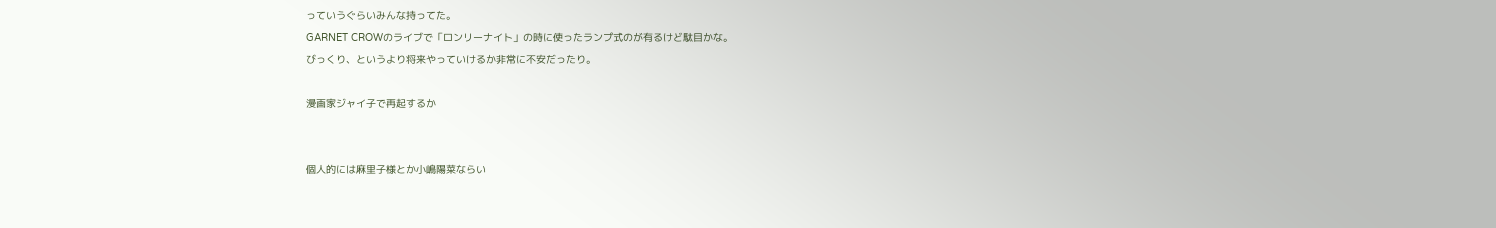っていうぐらいみんな持ってた。
GARNET CROWのライブで「ロンリーナイト」の時に使ったランプ式のが有るけど駄目かな。
びっくり、というより将来やっていけるか非常に不安だったり。

漫画家ジャイ子で再起するか


個人的には麻里子様とか小嶋陽菜ならい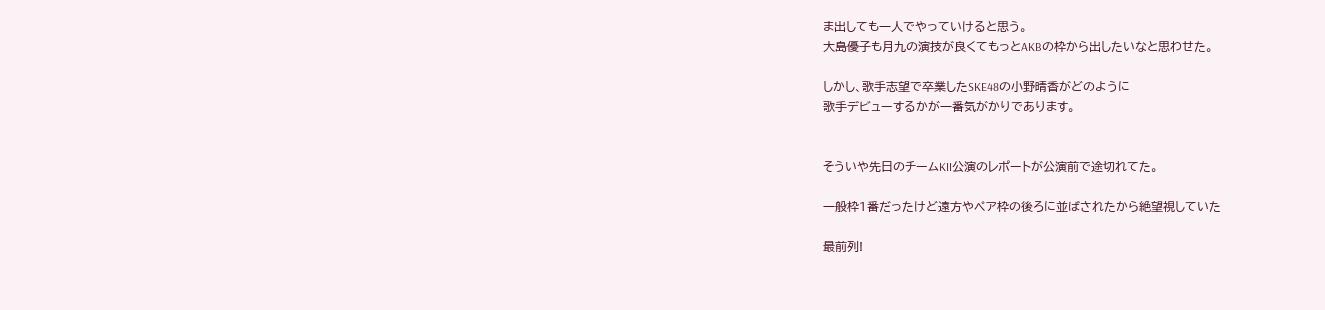ま出しても一人でやっていけると思う。
大島優子も月九の演技が良くてもっとAKBの枠から出したいなと思わせた。

しかし、歌手志望で卒業したSKE48の小野晴香がどのように
歌手デビューするかが一番気がかりであります。


そういや先日のチームKII公演のレポートが公演前で途切れてた。

一般枠1番だったけど遠方やペア枠の後ろに並ばされたから絶望視していた

最前列!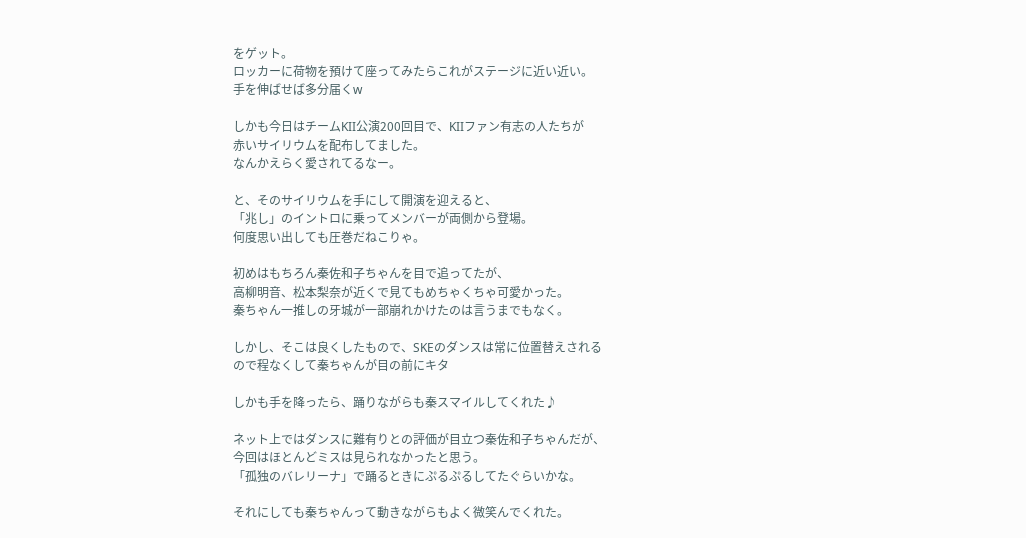をゲット。
ロッカーに荷物を預けて座ってみたらこれがステージに近い近い。
手を伸ばせば多分届くw

しかも今日はチームKII公演200回目で、KIIファン有志の人たちが
赤いサイリウムを配布してました。
なんかえらく愛されてるなー。

と、そのサイリウムを手にして開演を迎えると、
「兆し」のイントロに乗ってメンバーが両側から登場。
何度思い出しても圧巻だねこりゃ。

初めはもちろん秦佐和子ちゃんを目で追ってたが、
高柳明音、松本梨奈が近くで見てもめちゃくちゃ可愛かった。
秦ちゃん一推しの牙城が一部崩れかけたのは言うまでもなく。

しかし、そこは良くしたもので、SKEのダンスは常に位置替えされる
ので程なくして秦ちゃんが目の前にキタ

しかも手を降ったら、踊りながらも秦スマイルしてくれた♪

ネット上ではダンスに難有りとの評価が目立つ秦佐和子ちゃんだが、
今回はほとんどミスは見られなかったと思う。
「孤独のバレリーナ」で踊るときにぷるぷるしてたぐらいかな。

それにしても秦ちゃんって動きながらもよく微笑んでくれた。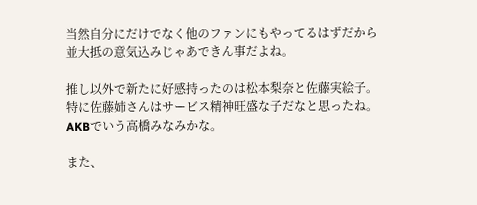当然自分にだけでなく他のファンにもやってるはずだから
並大抵の意気込みじゃあできん事だよね。

推し以外で新たに好感持ったのは松本梨奈と佐藤実絵子。
特に佐藤姉さんはサービス精神旺盛な子だなと思ったね。
AKBでいう高橋みなみかな。

また、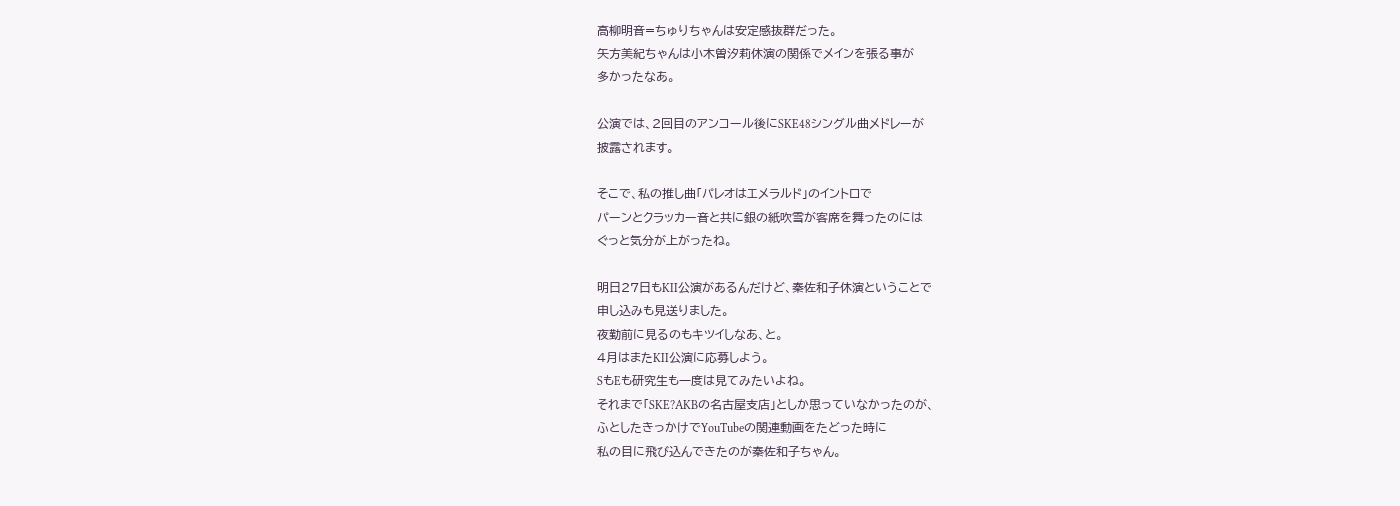高柳明音=ちゅりちゃんは安定感抜群だった。
矢方美紀ちゃんは小木曽汐莉休演の関係でメインを張る事が
多かったなあ。

公演では、2回目のアンコール後にSKE48シングル曲メドレーが
披露されます。

そこで、私の推し曲「パレオはエメラルド」のイントロで
パーンとクラッカー音と共に銀の紙吹雪が客席を舞ったのには
ぐっと気分が上がったね。

明日27日もKII公演があるんだけど、秦佐和子休演ということで
申し込みも見送りました。
夜勤前に見るのもキツイしなあ、と。
4月はまたKII公演に応募しよう。
SもEも研究生も一度は見てみたいよね。
それまで「SKE?AKBの名古屋支店」としか思っていなかったのが、
ふとしたきっかけでYouTubeの関連動画をたどった時に
私の目に飛び込んできたのが秦佐和子ちゃん。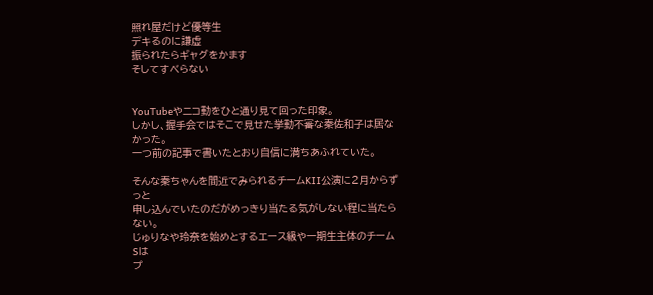照れ屋だけど優等生
デキるのに謙虚
振られたらギャグをかます
そしてすべらない


YouTubeやニコ動をひと通り見て回った印象。
しかし、握手会ではそこで見せた挙動不審な秦佐和子は居なかった。
一つ前の記事で書いたとおり自信に満ちあふれていた。

そんな秦ちゃんを間近でみられるチームKII公演に2月からずっと
申し込んでいたのだがめっきり当たる気がしない程に当たらない。
じゅりなや玲奈を始めとするエース級や一期生主体のチームSは
プ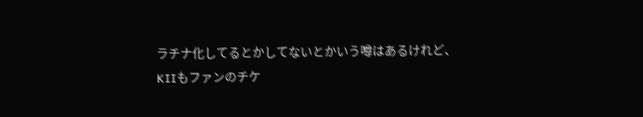ラチナ化してるとかしてないとかいう噂はあるけれど、
KIIもファンのチケ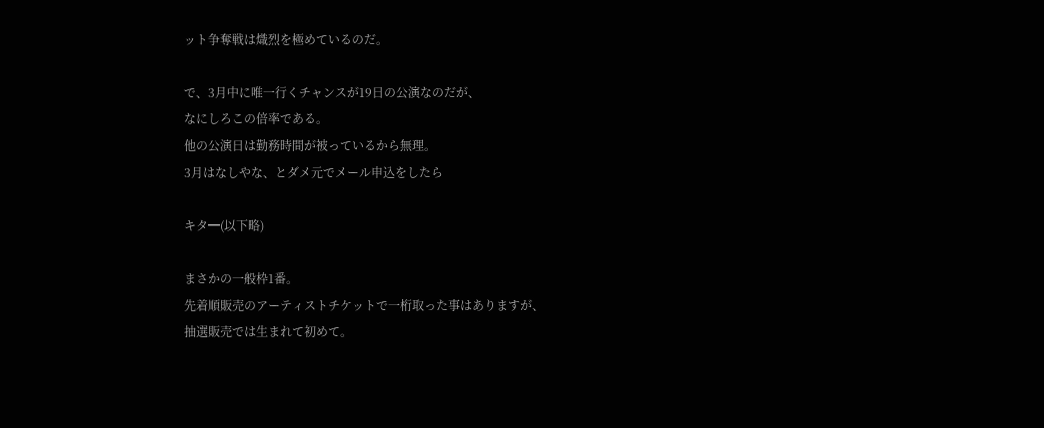ット争奪戦は熾烈を極めているのだ。

で、3月中に唯一行くチャンスが19日の公演なのだが、
なにしろこの倍率である。
他の公演日は勤務時間が被っているから無理。
3月はなしやな、とダメ元でメール申込をしたら

キタ━(以下略)

まさかの一般枠1番。
先着順販売のアーティストチケットで一桁取った事はありますが、
抽選販売では生まれて初めて。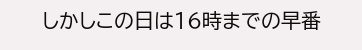しかしこの日は16時までの早番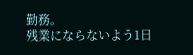勤務。
残業にならないよう1日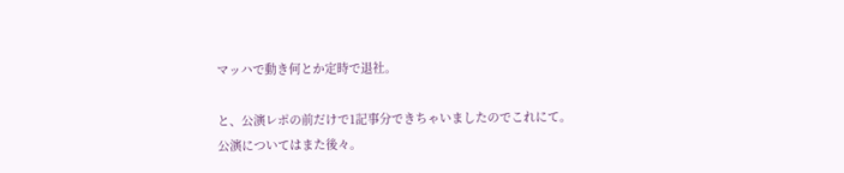マッハで動き何とか定時で退社。

と、公演レポの前だけで1記事分できちゃいましたのでこれにて。
公演についてはまた後々。